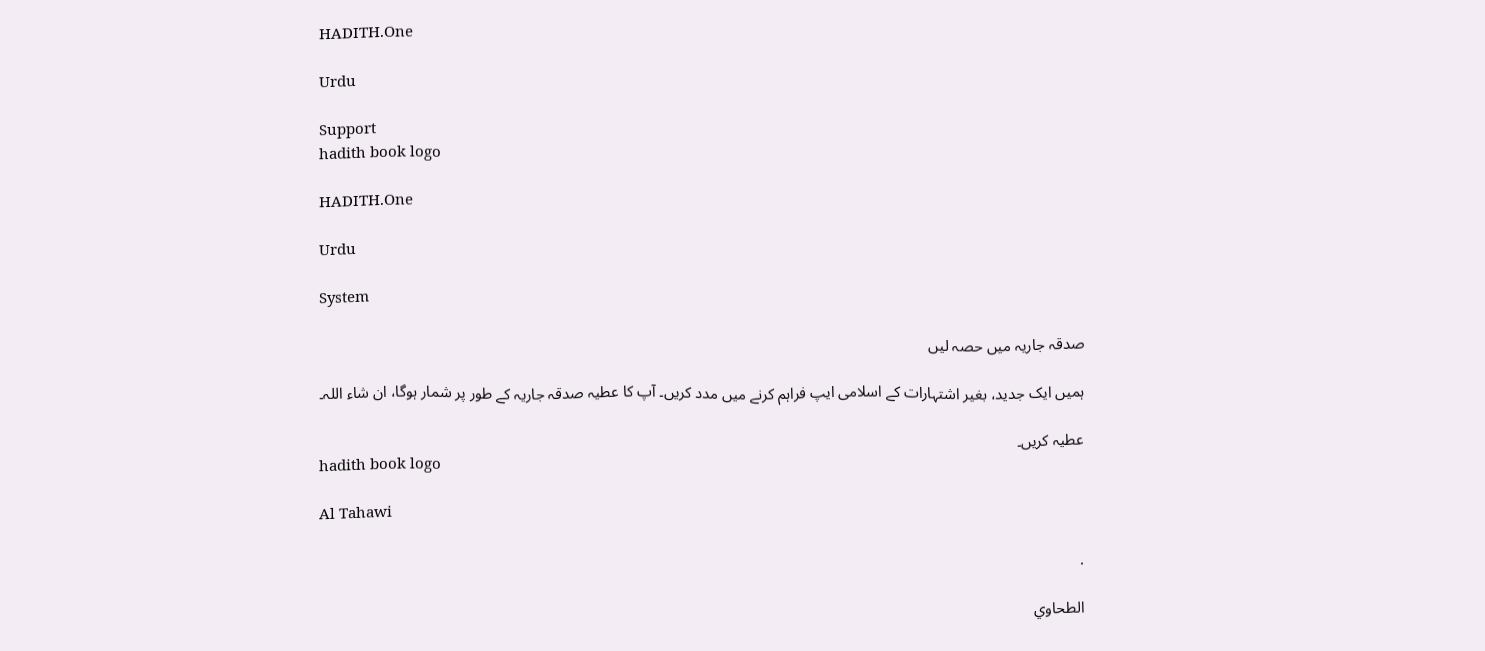HADITH.One

Urdu

Support
hadith book logo

HADITH.One

Urdu

System

صدقہ جاریہ میں حصہ لیں

ہمیں ایک جدید، بغیر اشتہارات کے اسلامی ایپ فراہم کرنے میں مدد کریں۔ آپ کا عطیہ صدقہ جاریہ کے طور پر شمار ہوگا، ان شاء اللہ۔

عطیہ کریں۔
hadith book logo

Al Tahawi

.

الطحاوي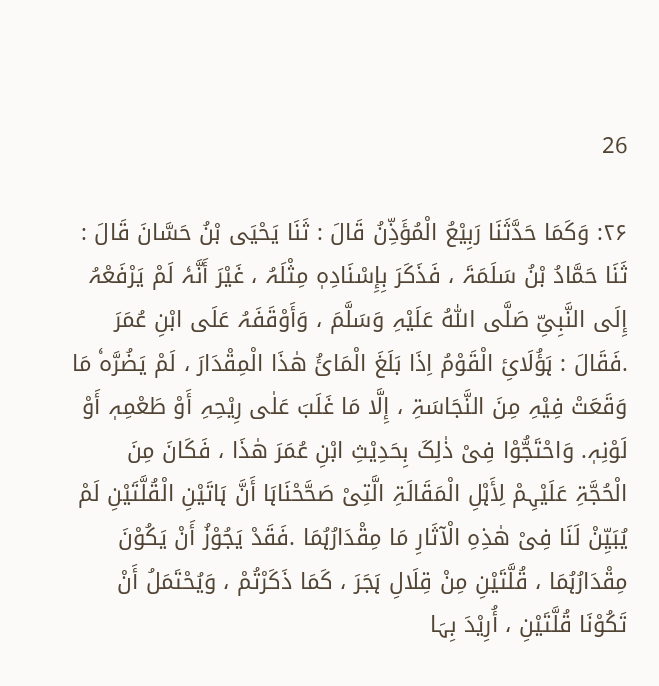26

۲۶: وَکَمَا حَدَّثَنَا رَبِیْعُ الْمُؤَذِّنُ قَالَ : ثَنَا یَحْیَی بْنُ حَسَّانَ قَالَ : ثَنَا حَمَّادُ بْنُ سَلَمَۃَ ، فَذَکَرَ بِإِسْنَادِہٖ مِثْلَہُ ، غَیْرَ أَنَّہٗ لَمْ یَرْفَعْہُ إِلَی النَّبِیِّ صَلَّی اللّٰہُ عَلَیْہِ وَسَلَّمَ ، وَأَوْقَفَہُ عَلَی ابْنِ عُمَرَ .فَقَالَ : ہَؤُلَائِ الْقَوْمُ اِذَا بَلَغَ الْمَائُ ھٰذَا الْمِقْدَارَ ، لَمْ یَضُرَّہٗ مَا وَقَعَتْ فِیْہِ مِنَ النَّجَاسَۃِ ، إِلَّا مَا غَلَبَ عَلٰی رِیْحِہِ أَوْ طَعْمِہٖ أَوْ لَوْنِہٖ. وَاحْتَجُّوْا فِیْ ذٰلِکَ بِحَدِیْثِ ابْنِ عُمَرَ ھٰذَا ، فَکَانَ مِنَ الْحُجَّۃِ عَلَیْہِمْ لِأَہْلِ الْمَقَالَۃِ الَّتِیْ صَحَّحْنَاہَا أَنَّ ہَاتَیْنِ الْقُلَّتَیْنِ لَمْ یُبَیِّنْ لَنَا فِیْ ھٰذِہِ الْآثَارِ مَا مِقْدَارُہُمَا .فَقَدْ یَجُوْزُ أَنْ یَکُوْنَ مِقْدَارُہُمَا ، قُلَّتَیْنِ مِنْ قِلَالِ ہَجَرَ ، کَمَا ذَکَرْتُمْ ، وَیُحْتَمَلُ أَنْ تَکُوْنَا قُلَّتَیْنِ ، أُرِیْدَ بِہَا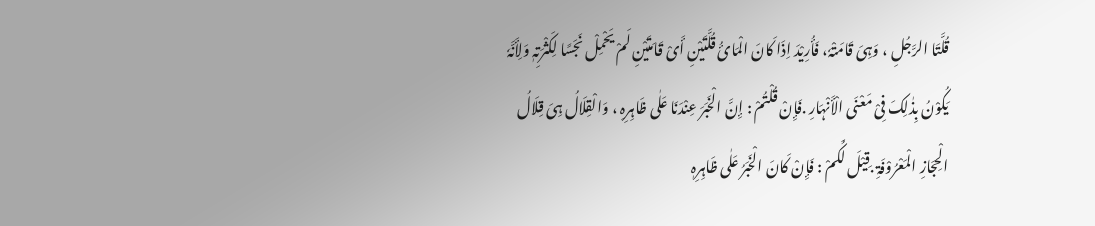قُلَّتَا الرَّجُلِ ، وَہِیَ قَامَتْہٗ، فَأُرِیْدَ اِذَا کَانَ الْمَائُ قُلَّتَیْنِ أَیْ قَامَتَیْنِ لَمْ یَحْمِلْ نَجَسًا لِکَثْرَتِہٖ وَلِأَنَّہٗ یَکُوْنُ بِذٰلِکَ فِیْ مَعْنَی الْأَنْہَارِ .فَإِنْ قُلْتُمْ : إِنَّ الْخَبَرَ عِنْدَنَا عَلٰی ظَاہِرِہِ ، وَالْقِلَالُ ہِیَ قِلَالُ الْحِجَازِ الْمَعْرُوْفَۃِ .قِیْلَ لَکُمْ : فَإِنْ کَانَ الْخَبَرُ عَلٰی ظَاہِرِہٖ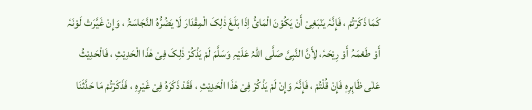کَمَا ذَکَرْتُمْ ، فَإِنَّہٗ یَنْبَغِیْ أَنْ یَکُوْنَ الْمَائُ اِذَا بَلَغَ ذٰلِکَ الْمِقْدَارَ لَا یَضُرُّہُ النَّجَاسَۃُ ، وَإِنْ غَیَّرَتْ لَوْنَہٗ أَوْ طَعْمَہُ أَوْ رِیْحَہٗ، لِأَنَّ النَّبِیَّ صَلَّی اللّٰہُ عَلَیْہِ وَسَلَّمَ لَمْ یَذْکُرْ ذٰلِکَ فِیْ ھٰذَا الْحَدِیْثِ ، فَالْحَدِیْثُ عَلٰی ظَاہِرِہٖ فَإِنْ قُلْتُمْ ، فَإِنَّہٗ وَإِنْ لَمْ یَذْکُرْ فِیْ ھٰذَا الْحَدِیْثِ ، فَقَدْ ذَکَرَہُ فِیْ غَیْرِہِ ، فَذَکَرْتُمْ مَا حَدَّثَنَا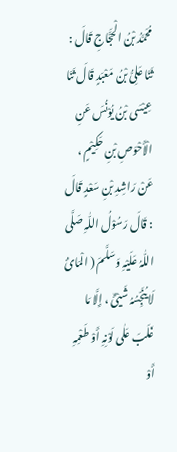مُحَمَّدُ بْنُ الْحَجَّاجِ قَالَ : ثَنَا عَلِیُّ بْنُ مَعْبَدٍ قَالَ ثَنَا عِیْسَی بْنُ یُوْنُسَ عَنِ الْأَحْوَصِ بْنِ حَکِیْمٍ ، عَنْ رَاشِدِ بْنِ سَعْدٍ قَالَ : قَالَ رَسُوْلُ اللّٰہِ صَلَّی اللّٰہُ عَلَیْہِ وَسَلَّمَ ( الْمَائُ لَا یُنَجِّسُہُ شَیْئٌ ، إِلَّا مَا غَلَبَ عَلٰی لَوْنِہِ أَوْ طَعْمِہِ أَوْ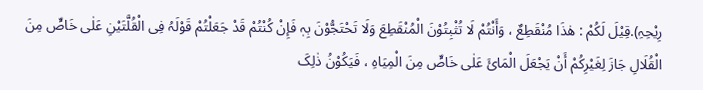رِیْحِہِ).قِیْلَ لَکُمْ : ھٰذَا مُنْقَطِعٌ ، وَأَنْتُمْ لَا تُثْبِتُوْنَ الْمُنْقَطِعَ وَلَا تَحْتَجُّوْنَ بِہٖ فَإِنْ کُنْتُمْ قَدْ جَعَلْتُمْ قَوْلَہُ فِی الْقُلَّتَیْنِ عَلٰی خَاصٍّ مِنَ الْقُلَالِ جَازَ لِغَیْرِکُمْ أَنْ یَجْعَلَ الْمَائَ عَلٰی خَاصٍّ مِنَ الْمِیَاہِ ، فَیَکُوْنُ ذٰلِکَ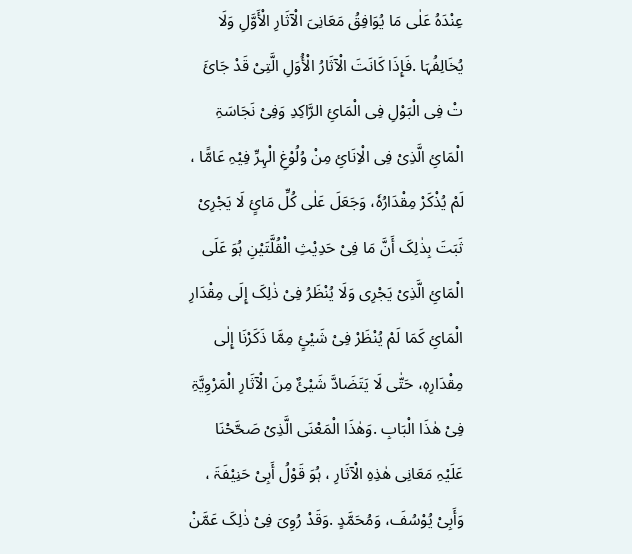عِنْدَہُ عَلٰی مَا یُوَافِقُ مَعَانِیَ الْآثَارِ الْأَوَّلِ وَلَا یُخَالِفُہَا .فَإِذَا کَانَتَ الْآثَارُ الْأُوَلِ الَّتِیْ قَدْ جَائَ تْ فِی الْبَوْلِ فِی الْمَائِ الرَّاکِدِ وَفِیْ نَجَاسَۃِ الْمَائِ الَّذِیْ فِی الْاِنَائِ مِنْ وُلُوْغِ الْہِرِّ فِیْہِ عَامًّا ، لَمْ یُذْکَرْ مِقْدَارُہٗ، وَجَعَلَ عَلٰی کُلِّ مَائٍ لَا یَجْرِیْ ثَبَتَ بِذٰلِکَ أَنَّ مَا فِیْ حَدِیْثِ الْقُلَّتَیْنِ ہُوَ عَلَی الْمَائِ الَّذِیْ یَجْرِی وَلَا یُنْظَرُ فِیْ ذٰلِکَ إِلَی مِقْدَارِ الْمَائِ کَمَا لَمْ یُنْظَرْ فِیْ شَیْئٍ مِمَّا ذَکَرْنَا إِلٰی مِقْدَارِہٖ، حَتّٰی لَا یَتَضَادَّ شَیْئٌ مِنَ الْآثَارِ الْمَرْوِیَّۃِ فِیْ ھٰذَا الْبَابِ .وَھٰذَا الْمَعْنَی الَّذِیْ صَحَّحْنَا عَلَیْہِ مَعَانِی ھٰذِہِ الْآثَارِ ، ہُوَ قَوْلُ أَبِیْ حَنِیْفَۃَ ، وَأَبِیْ یُوْسُفَ، وَمُحَمَّدٍ .وَقَدْ رُوِیَ فِیْ ذٰلِکَ عَمَّنْ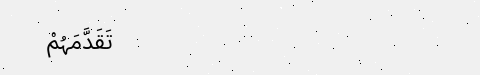تَقَدَّمَہُمْ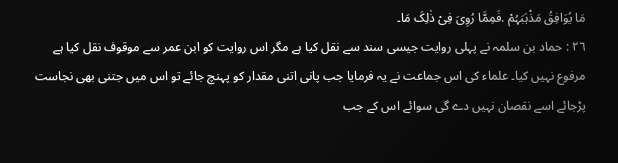مَا یُوَافِقُ مَذْہَبَہُمْ .فَمِمَّا رُوِیَ فِیْ ذٰلِکَ مَا۔
٢٦ : حماد بن سلمہ نے پہلی روایت جیسی سند سے نقل کیا ہے مگر اس روایت کو ابن عمر سے موقوف نقل کیا ہے مرفوع نہیں کیا۔ علماء کی اس جماعت نے یہ فرمایا جب پانی اتنی مقدار کو پہنچ جائے تو اس میں جتنی بھی نجاست پڑجائے اسے نقصان نہیں دے گی سوائے اس کے جب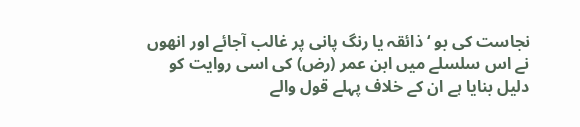نجاست کی بو ‘ ذائقہ یا رنگ پانی پر غالب آجائے اور انھوں نے اس سلسلے میں ابن عمر (رض) کی اسی روایت کو دلیل بنایا ہے ان کے خلاف پہلے قول والے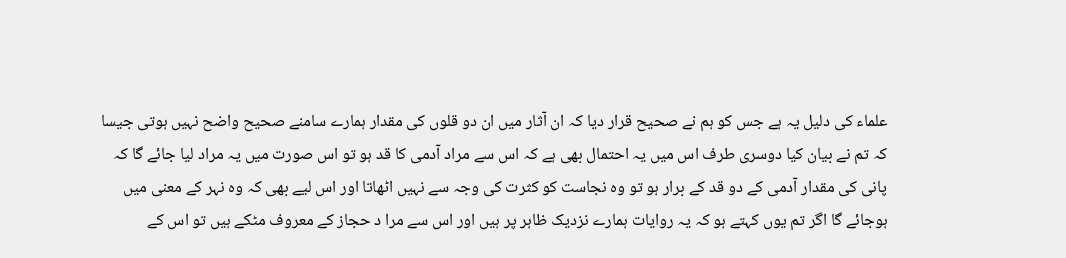علماء کی دلیل یہ ہے جس کو ہم نے صحیح قرار دیا کہ ان آثار میں ان دو قلوں کی مقدار ہمارے سامنے صحیح واضح نہیں ہوتی جیسا کہ تم نے بیان کیا دوسری طرف اس میں یہ احتمال بھی ہے کہ اس سے مراد آدمی کا قد ہو تو اس صورت میں یہ مراد لیا جائے گا کہ پانی کی مقدار آدمی کے دو قد کے برار ہو تو وہ نجاست کو کثرت کی وجہ سے نہیں اٹھاتا اور اس لیے بھی کہ وہ نہر کے معنی میں ہوجائے گا اگر تم یوں کہتے ہو کہ یہ روایات ہمارے نزدیک ظاہر پر ہیں اور اس سے مرا د حجاز کے معروف مٹکے ہیں تو اس کے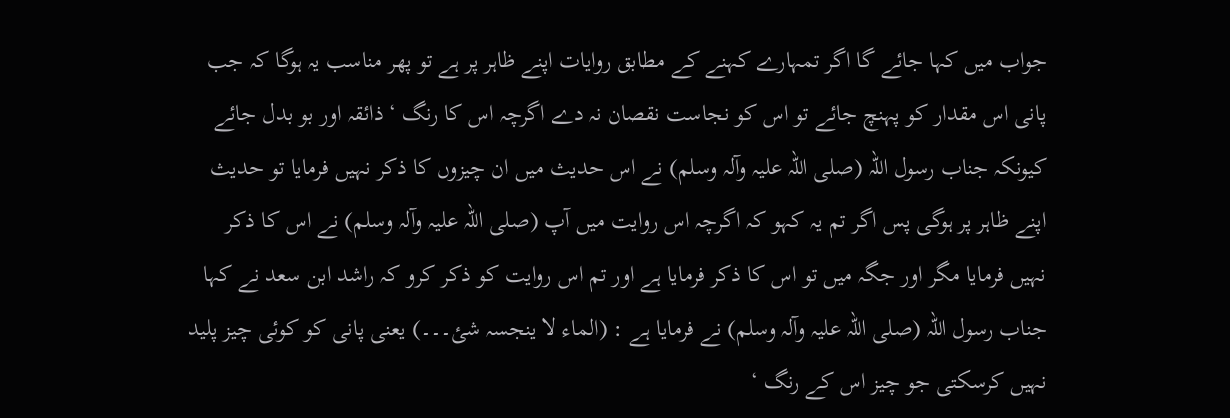جواب میں کہا جائے گا اگر تمہارے کہنے کے مطابق روایات اپنے ظاہر پر ہے تو پھر مناسب یہ ہوگا کہ جب پانی اس مقدار کو پہنچ جائے تو اس کو نجاست نقصان نہ دے اگرچہ اس کا رنگ ‘ ذائقہ اور بو بدل جائے کیونکہ جناب رسول اللہ (صلی اللہ علیہ وآلہ وسلم) نے اس حدیث میں ان چیزوں کا ذکر نہیں فرمایا تو حدیث اپنے ظاہر پر ہوگی پس اگر تم یہ کہو کہ اگرچہ اس روایت میں آپ (صلی اللہ علیہ وآلہ وسلم) نے اس کا ذکر نہیں فرمایا مگر اور جگہ میں تو اس کا ذکر فرمایا ہے اور تم اس روایت کو ذکر کرو کہ راشد ابن سعد نے کہا جناب رسول اللہ (صلی اللہ علیہ وآلہ وسلم) نے فرمایا ہے : (الماء لا ینجسہ شئ۔۔۔) یعنی پانی کو کوئی چیز پلید نہیں کرسکتی جو چیز اس کے رنگ ‘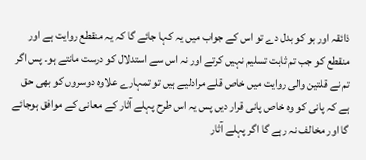ذائقہ اور بو کو بدل دے تو اس کے جواب میں یہ کہا جائے گا کہ یہ منقطع روایت ہے اور منقطع کو جب تم ثابت تسلیم نہیں کرتے اور نہ اس سے استدلال کو درست مانتے ہو۔ پس اگر تم نے قلتین والی روایت میں خاص قلے مرادلیے ہیں تو تمہارے علاوہ دوسروں کو بھی حق ہے کہ پانی کو وہ خاص پانی قرار دیں پس یہ اس طرح پہلے آثار کے معانی کے موافق ہوجائے گا اور مخالف نہ رہے گا اگر پہلے آثار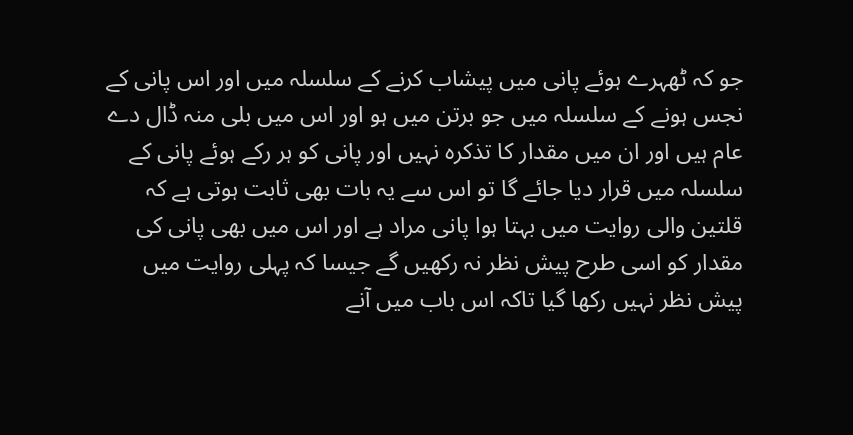جو کہ ٹھہرے ہوئے پانی میں پیشاب کرنے کے سلسلہ میں اور اس پانی کے نجس ہونے کے سلسلہ میں جو برتن میں ہو اور اس میں بلی منہ ڈال دے عام ہیں اور ان میں مقدار کا تذکرہ نہیں اور پانی کو ہر رکے ہوئے پانی کے سلسلہ میں قرار دیا جائے گا تو اس سے یہ بات بھی ثابت ہوتی ہے کہ قلتین والی روایت میں بہتا ہوا پانی مراد ہے اور اس میں بھی پانی کی مقدار کو اسی طرح پیش نظر نہ رکھیں گے جیسا کہ پہلی روایت میں پیش نظر نہیں رکھا گیا تاکہ اس باب میں آنے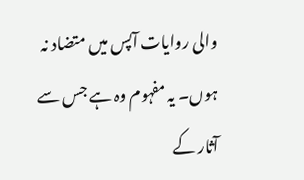والی روایات آپس میں متضاد نہ ہوں۔ یہ مفہوم وہ ہے جس سے آثار کے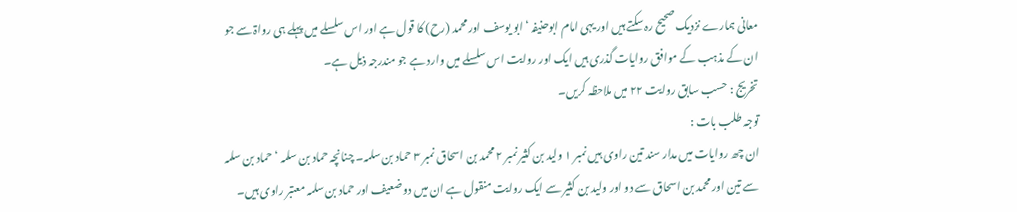معانی ہمارے نزدیک صحیح رہ سکتے ہیں اور یہی امام ابوحنیفہ ‘ ابو یوسف اور محمد (رح) کا قول ہے اور اس سلسلے میں پہلے ہی رواۃ سے جو ان کے مذہب کے موافق روایات گذری ہیں ایک اور روایت اس سلسلے میں وارد ہے جو مندرجہ ذیل ہے۔
تخریج : حسب سابق روایت ٢٢ میں ملاحظہ کریں۔
توجہ طلب بات :
ان چھ روایات میں مدار سند تین راوی ہیں نمبر ١ ولید بن کثیر نمبر ٢ محمد بن اسحاق نمبر ٣ حماد بن سلمہ۔ چنانچہ حماد بن سلمہ ‘ حماد بن سلمہ سے تین اور محمد بن اسحاق سے دو اور ولید بن کثیر سے ایک روایت منقول ہے ان میں دو ضعیف اور حماد بن سلمہ معتبر راوی ہیں۔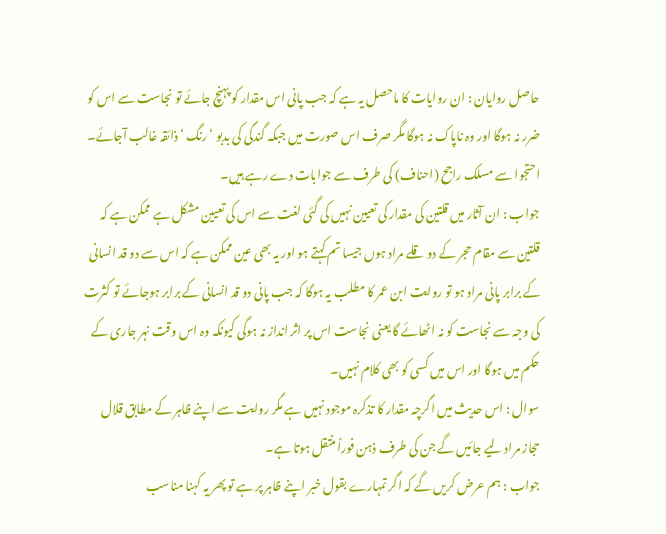حاصل روایان : ان روایات کا ماحصل یہ ہے کہ جب پانی اس مقدار کو پہنچ جائے تو نجاست سے اس کو ضرر نہ ہوگا اور وہ ناپاک نہ ہوگا مگر صرف اس صورت میں جبکہ گندگی کی بدبو ‘ رنگ ‘ ذائقہ غالب آجائے۔ احتجوا سے مسلک راجح (احناف) کی طرف سے جوابات دے رہے ہیں۔
جواب : ان آثار میں قلتین کی مقدار کی تعیین نہیں کی گئی لغت سے اس کی تعیین مشکل ہے ممکن ہے کہ قلتین سے مقام حجر کے دو قلے مراد ہوں جیسا تم کہتے ہو اور یہ بھی عین ممکن ہے کہ اس سے دو قد انسانی کے برابر پانی مراد ہو تو روایت ابن عمر کا مطلب یہ ہوگا کہ جب پانی دو قد انسانی کے برابر ہوجائے تو کثرت کی وجہ سے نجاست کو نہ اٹھائے گا یعنی نجاست اس پر اثر انداز نہ ہوگی کیونکہ وہ اس وقت نہر جاری کے حکم میں ہوگا اور اس میں کسی کو بھی کلام نہیں۔
سوال : اس حدیث میں اگرچہ مقدار کا تذکرہ موجود نہیں ہے مگر روایت سے اپنے ظاہر کے مطابق قلال حجاز مراد لیے جائیں گے جن کی طرف ذہن فوراً منتقل ہوتا ہے۔
جواب : ہم عرض کریں گے کہ اگر تمہارے بقول خبر اپنے ظاہر پر ہے تو پھر یہ کہنا مناسب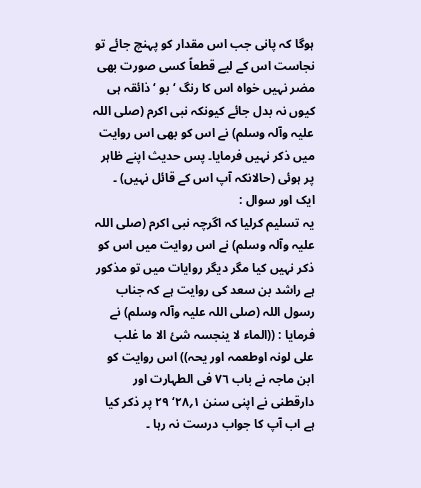ہوگا کہ پانی جب اس مقدار کو پہنچ جائے تو نجاست اس کے لیے قطعاً کسی صورت بھی مضر نہیں خواہ اس کا رنگ ‘ بو ‘ ذائقہ ہی کیوں نہ بدل جائے کیونکہ نبی اکرم (صلی اللہ علیہ وآلہ وسلم) نے اس کو بھی اس روایت میں ذکر نہیں فرمایا۔ پس حدیث اپنے ظاہر پر ہوئی (حالانکہ آپ اس کے قائل نہیں) ۔
ایک اور سوال :
یہ تسلیم کرلیا کہ اگرچہ نبی اکرم (صلی اللہ علیہ وآلہ وسلم) نے اس روایت میں اس کو ذکر نہیں کیا مگر دیگر روایات میں تو مذکور ہے راشد بن سعد کی روایت ہے کہ جناب رسول اللہ (صلی اللہ علیہ وآلہ وسلم) نے فرمایا : ((الماء لا ینجسہ شیٔ الا ما غلب علی لونہ اوطعمہ اور یحہ)) اس روایت کو ابن ماجہ نے باب ٧٦ فی الطہارت اور دارقطنی نے اپنی سنن ١؍٢٨‘ ٢٩ پر ذکر کیا ہے اب آپ کا جواب درست نہ رہا ۔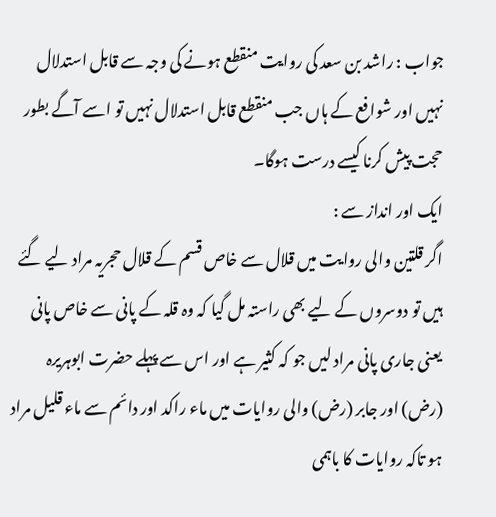جواب : راشد بن سعد کی روایت منقطع ہونے کی وجہ سے قابل استدلال نہیں اور شوافع کے ہاں جب منقطع قابل استدلال نہیں تو اسے آگے بطور حجت پیش کرنا کیسے درست ہوگا۔
ایک اور انداز سے :
اگر قلتین والی روایت میں قلال سے خاص قسم کے قلال حجریہ مراد لیے گئے ہیں تو دوسروں کے لیے بھی راستہ مل گیا کہ وہ قلہ کے پانی سے خاص پانی یعنی جاری پانی مراد لیں جو کہ کثیر ہے اور اس سے پہلے حضرت ابوہریرہ (رض) اور جابر (رض) والی روایات میں ماء راکد اور دائم سے ماء قلیل مراد ہو تاکہ روایات کا باہمی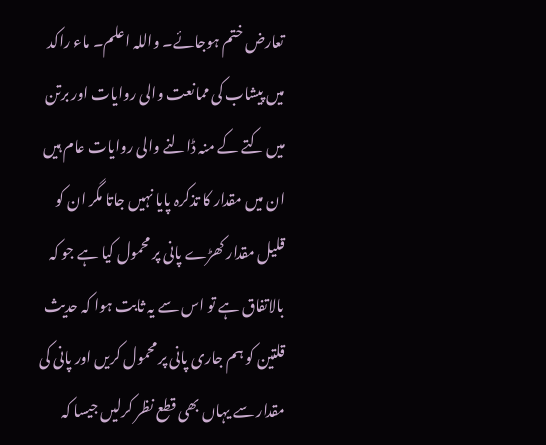تعارض ختم ہوجائے۔ واللہ اعلم۔ ماء راکد میں پیشاب کی ممانعت والی روایات اور برتن میں کتے کے منہ ڈالنے والی روایات عام ہیں ان میں مقدار کا تذکرہ پایا نہیں جاتا مگر ان کو قلیل مقدار کھڑے پانی پر محمول کیا ہے جو کہ بالاتفاق ہے تو اس سے یہ ثابت ہوا کہ حدیث قلتین کو ہم جاری پانی پر محمول کریں اور پانی کی مقدار سے یہاں بھی قطع نظر کرلیں جیسا کہ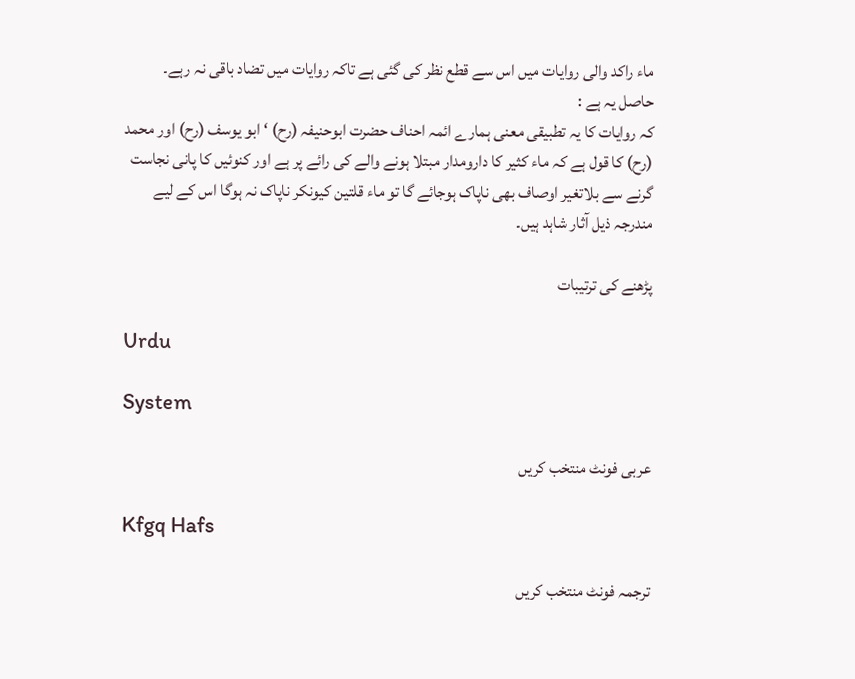ماء راکد والی روایات میں اس سے قطع نظر کی گئی ہے تاکہ روایات میں تضاد باقی نہ رہے۔
حاصل یہ ہے :
کہ روایات کا یہ تطبیقی معنی ہمارے ائمہ احناف حضرت ابوحنیفہ (رح) ‘ ابو یوسف (رح) اور محمد (رح) کا قول ہے کہ ماء کثیر کا دارومدار مبتلا ہونے والے کی رائے پر ہے اور کنوئیں کا پانی نجاست گرنے سے بلاتغیر اوصاف بھی ناپاک ہوجائے گا تو ماء قلتین کیونکر ناپاک نہ ہوگا اس کے لیے مندرجہ ذیل آثار شاہد ہیں۔

پڑھنے کی ترتیبات

Urdu

System

عربی فونٹ منتخب کریں

Kfgq Hafs

ترجمہ فونٹ منتخب کریں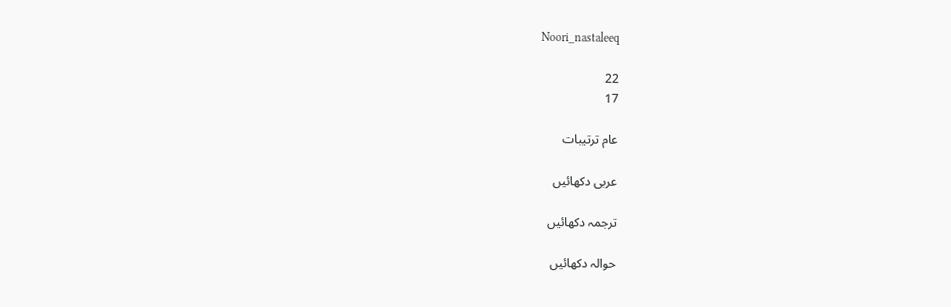Noori_nastaleeq

22
17

عام ترتیبات

عربی دکھائیں

ترجمہ دکھائیں

حوالہ دکھائیں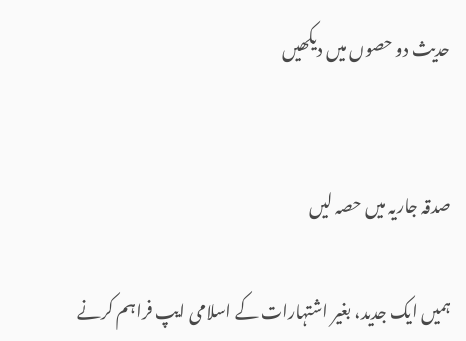حدیث دو حصوں میں دیکھیں


صدقہ جاریہ میں حصہ لیں

ہمیں ایک جدید، بغیر اشتہارات کے اسلامی ایپ فراہم کرنے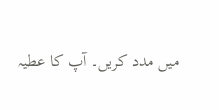میں مدد کریں۔ آپ کا عطیہ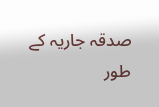صدقہ جاریہ کے طور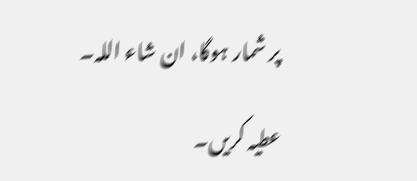پر شمار ہوگا، ان شاء اللہ۔

عطیہ کریں۔